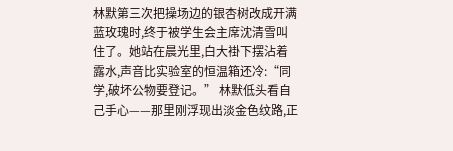林默第三次把操场边的银杏树改成开满蓝玫瑰时,终于被学生会主席沈清雪叫住了。她站在晨光里,白大褂下摆沾着露水,声音比实验室的恒温箱还冷:“同学,破坏公物要登记。” 林默低头看自己手心——那里刚浮现出淡金色纹路,正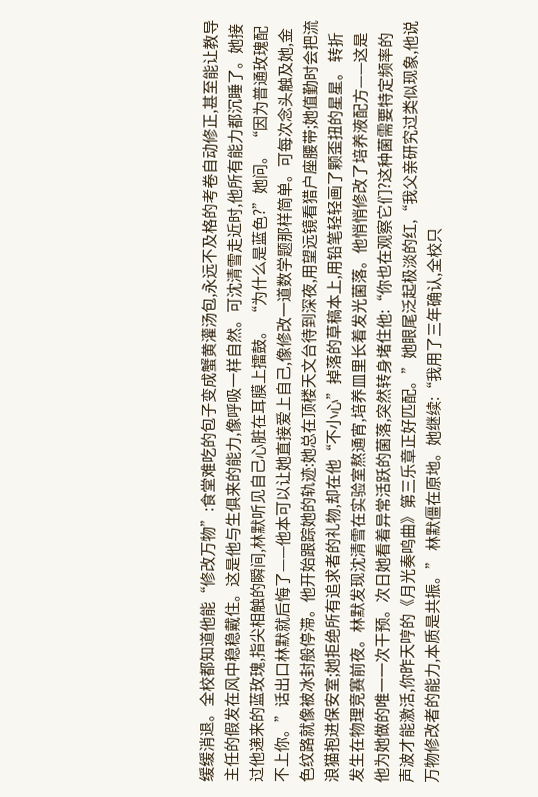缓缓消退。全校都知道他能“修改万物”:食堂难吃的包子变成蟹黄灌汤包,永远不及格的考卷自动修正,甚至能让教导主任的假发在风中稳稳戴住。这是他与生俱来的能力,像呼吸一样自然。可沈清雪走近时,他所有能力都沉睡了。她接过他递来的蓝玫瑰,指尖相触的瞬间,林默听见自己心脏在耳膜上擂鼓。 “为什么是蓝色?”她问。 “因为普通玫瑰配不上你。”话出口林默就后悔了——他本可以让她直接爱上自己,像修改一道数学题那样简单。可每次念头触及她,金色纹路就像被冰封般停滞。他开始跟踪她的轨迹:她总在顶楼天文台待到深夜,用望远镜看猎户座腰带;她值勤时会把流浪猫抱进保安室;她拒绝所有追求者的礼物,却在他“不小心”掉落的草稿本上,用铅笔轻轻画了颗歪扭的星星。 转折发生在物理竞赛前夜。林默发现沈清雪在实验室熬通宵,培养皿里长着发光菌落。他悄悄修改了培养液配方——这是他为她做的唯一一次干预。次日她看着异常活跃的菌落,突然转身堵住他:“你也在观察它们?这种菌需要特定频率的声波才能激活,你昨天哼的《月光奏鸣曲》第三乐章正好匹配。”她眼尾泛起极淡的红,“我父亲研究过类似现象,他说万物修改者的能力,本质是共振。” 林默僵在原地。她继续:“我用了三年确认,全校只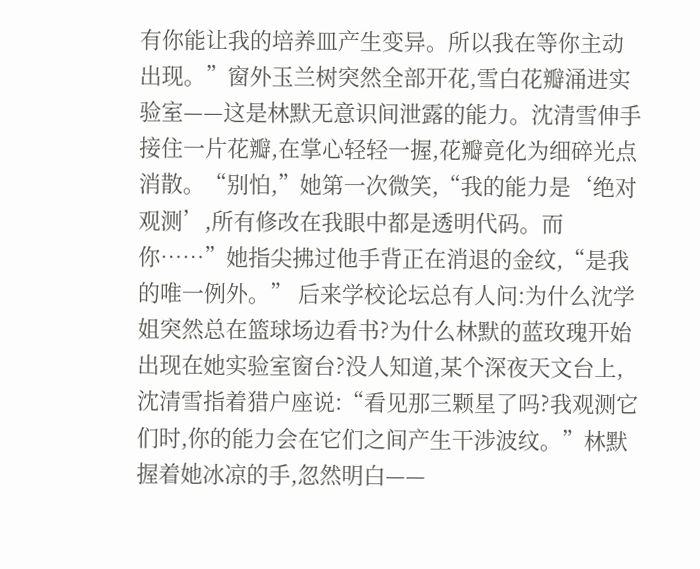有你能让我的培养皿产生变异。所以我在等你主动出现。”窗外玉兰树突然全部开花,雪白花瓣涌进实验室——这是林默无意识间泄露的能力。沈清雪伸手接住一片花瓣,在掌心轻轻一握,花瓣竟化为细碎光点消散。“别怕,”她第一次微笑,“我的能力是‘绝对观测’,所有修改在我眼中都是透明代码。而你……”她指尖拂过他手背正在消退的金纹,“是我的唯一例外。” 后来学校论坛总有人问:为什么沈学姐突然总在篮球场边看书?为什么林默的蓝玫瑰开始出现在她实验室窗台?没人知道,某个深夜天文台上,沈清雪指着猎户座说:“看见那三颗星了吗?我观测它们时,你的能力会在它们之间产生干涉波纹。”林默握着她冰凉的手,忽然明白——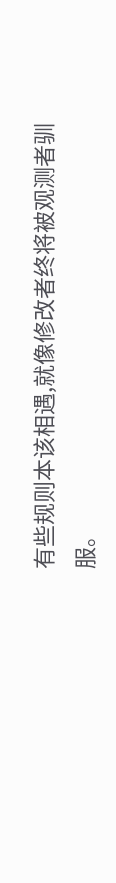有些规则本该相遇,就像修改者终将被观测者驯服。